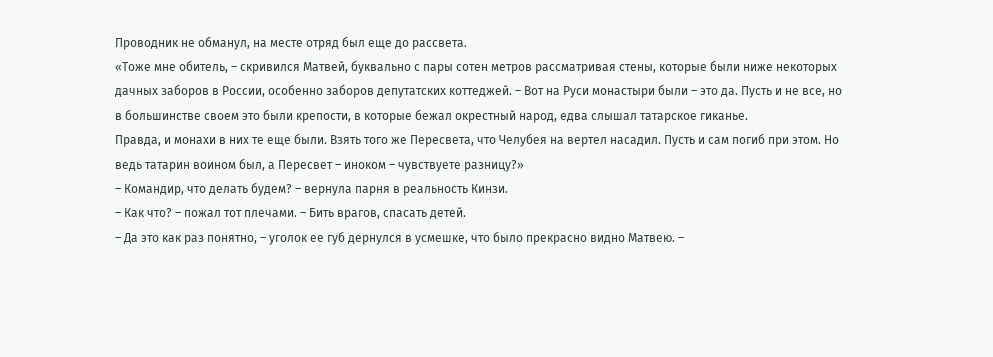Проводник не обманул, на месте отряд был еще до рассвета.
«Тоже мне обитель, – скривился Матвей, буквально с пары сотен метров рассматривая стены, которые были ниже некоторых дачных заборов в России, особенно заборов депутатских коттеджей. – Вот на Руси монастыри были – это да. Пусть и не все, но в большинстве своем это были крепости, в которые бежал окрестный народ, едва слышал татарское гиканье.
Правда, и монахи в них те еще были. Взять того же Пересвета, что Челубея на вертел насадил. Пусть и сам погиб при этом. Но ведь татарин воином был, а Пересвет – иноком – чувствуете разницу?»
– Командир, что делать будем? – вернула парня в реальность Кинзи.
– Как что? – пожал тот плечами. – Бить врагов, спасать детей.
– Да это как раз понятно, – уголок ее губ дернулся в усмешке, что было прекрасно видно Матвею. –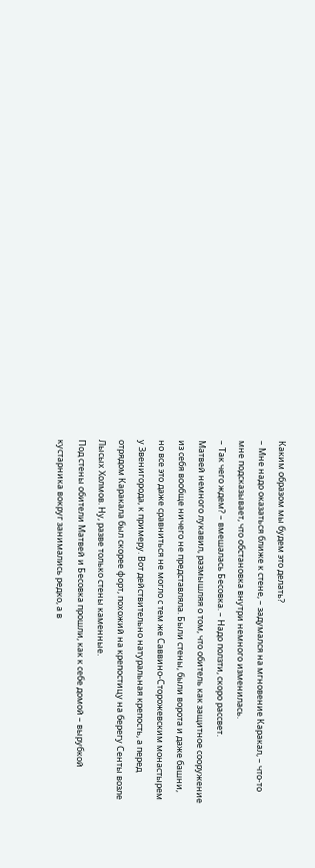Каким образом мы будем это делать?
– Мне надо оказаться ближе к стене, – задумался на мгновение Каракал, – что-то мне подсказывает, что обстановка внутри немного изменилась.
– Так чего ждем? – вмешалась Бесовка. – Надо ползти, скоро рассвет.
Матвей немного лукавил, размышляя о том, что обитель как защитное сооружение из себя вообще ничего не представляла. Были стены, были ворота и даже башни, но все это даже сравниться не могло с тем же Саввино-Сторожевским монастырем у Звенигорода, к примеру. Вот действительно натуральная крепость, а перед отрядом Каракала был скорее форт, похожий на крепостицу на берегу Сенты возле Лысых Холмов. Ну, разве только стены каменные.
Под стены обители Матвей и Бесовка прошли, как к себе домой – вырубкой кустарника вокруг занимались редко, а в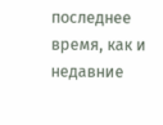последнее время, как и недавние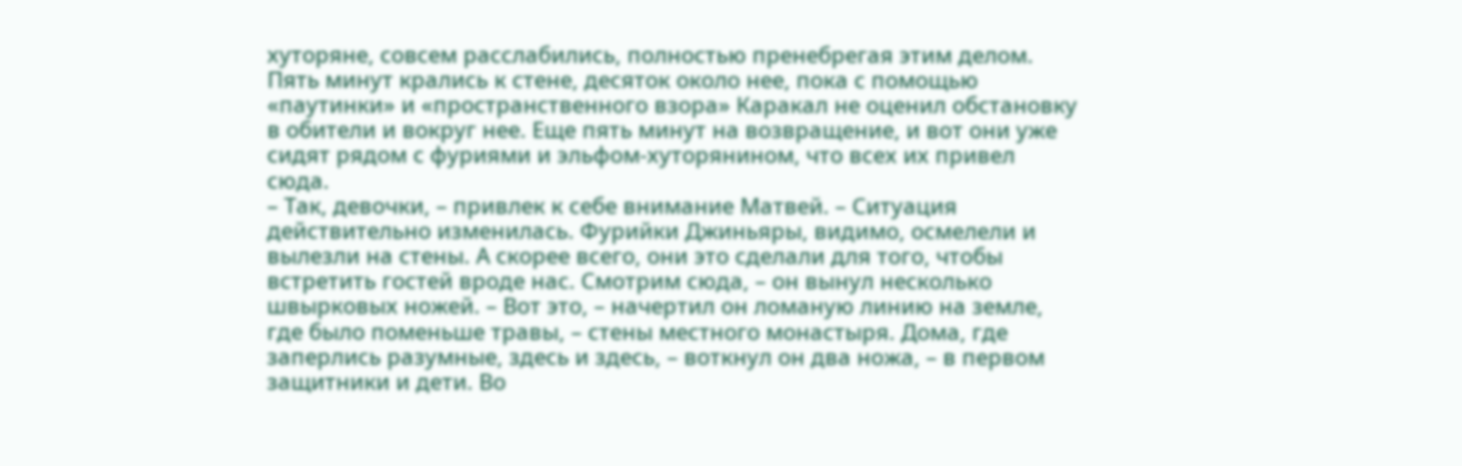хуторяне, совсем расслабились, полностью пренебрегая этим делом.
Пять минут крались к стене, десяток около нее, пока с помощью «паутинки» и «пространственного взора» Каракал не оценил обстановку в обители и вокруг нее. Еще пять минут на возвращение, и вот они уже сидят рядом с фуриями и эльфом-хуторянином, что всех их привел сюда.
– Так, девочки, – привлек к себе внимание Матвей. – Ситуация действительно изменилась. Фурийки Джиньяры, видимо, осмелели и вылезли на стены. А скорее всего, они это сделали для того, чтобы встретить гостей вроде нас. Смотрим сюда, – он вынул несколько швырковых ножей. – Вот это, – начертил он ломаную линию на земле, где было поменьше травы, – стены местного монастыря. Дома, где заперлись разумные, здесь и здесь, – воткнул он два ножа, – в первом защитники и дети. Во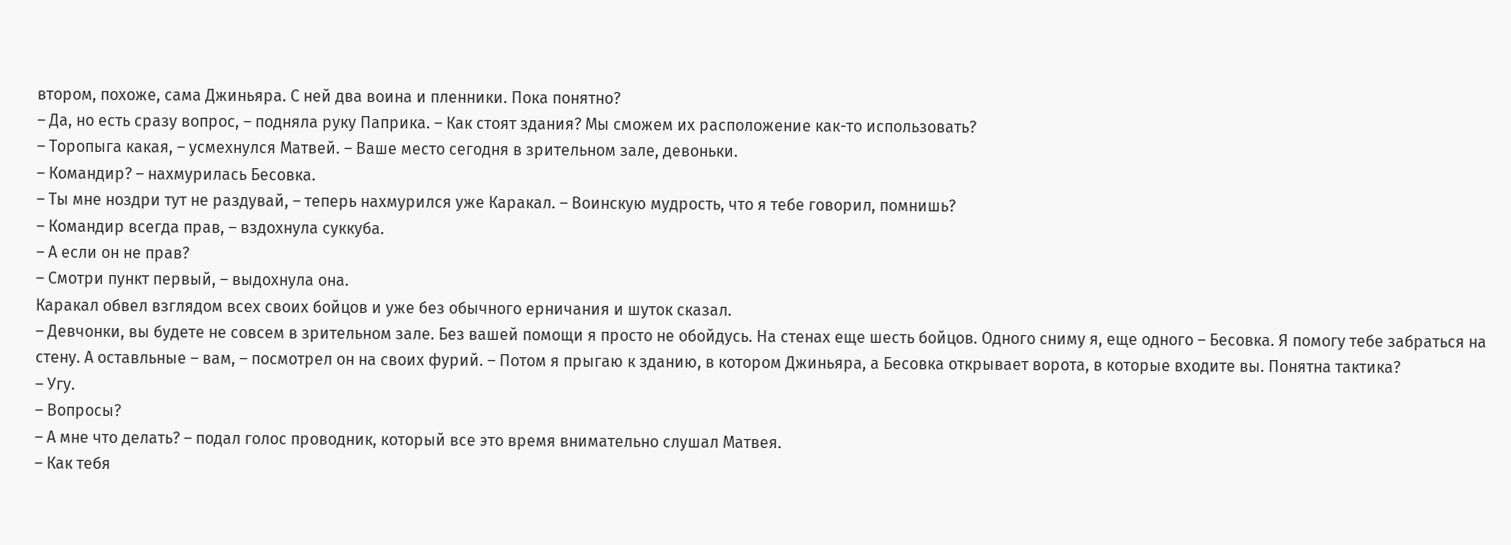втором, похоже, сама Джиньяра. С ней два воина и пленники. Пока понятно?
– Да, но есть сразу вопрос, – подняла руку Паприка. – Как стоят здания? Мы сможем их расположение как-то использовать?
– Торопыга какая, – усмехнулся Матвей. – Ваше место сегодня в зрительном зале, девоньки.
– Командир? – нахмурилась Бесовка.
– Ты мне ноздри тут не раздувай, – теперь нахмурился уже Каракал. – Воинскую мудрость, что я тебе говорил, помнишь?
– Командир всегда прав, – вздохнула суккуба.
– А если он не прав?
– Смотри пункт первый, – выдохнула она.
Каракал обвел взглядом всех своих бойцов и уже без обычного ерничания и шуток сказал.
– Девчонки, вы будете не совсем в зрительном зале. Без вашей помощи я просто не обойдусь. На стенах еще шесть бойцов. Одного сниму я, еще одного – Бесовка. Я помогу тебе забраться на стену. А оставльные – вам, – посмотрел он на своих фурий. – Потом я прыгаю к зданию, в котором Джиньяра, а Бесовка открывает ворота, в которые входите вы. Понятна тактика?
– Угу.
– Вопросы?
– А мне что делать? – подал голос проводник, который все это время внимательно слушал Матвея.
– Как тебя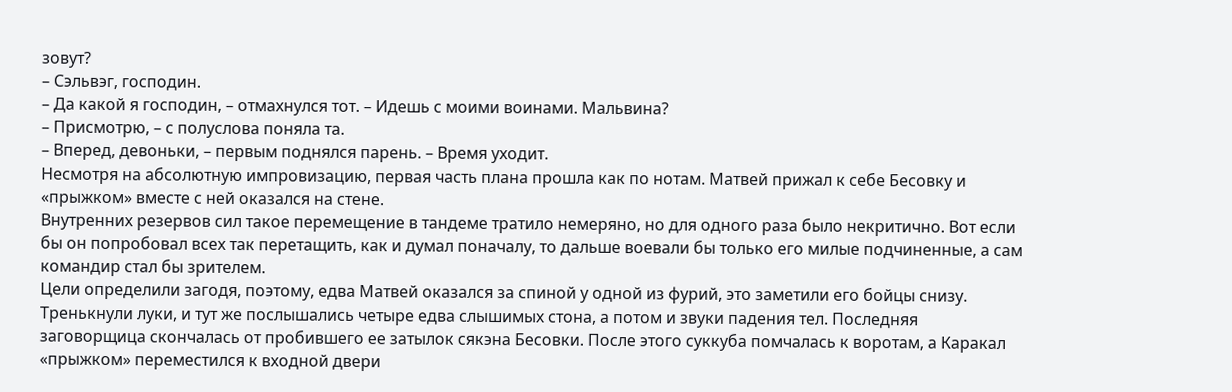зовут?
– Сэльвэг, господин.
– Да какой я господин, – отмахнулся тот. – Идешь с моими воинами. Мальвина?
– Присмотрю, – с полуслова поняла та.
– Вперед, девоньки, – первым поднялся парень. – Время уходит.
Несмотря на абсолютную импровизацию, первая часть плана прошла как по нотам. Матвей прижал к себе Бесовку и «прыжком» вместе с ней оказался на стене.
Внутренних резервов сил такое перемещение в тандеме тратило немеряно, но для одного раза было некритично. Вот если бы он попробовал всех так перетащить, как и думал поначалу, то дальше воевали бы только его милые подчиненные, а сам командир стал бы зрителем.
Цели определили загодя, поэтому, едва Матвей оказался за спиной у одной из фурий, это заметили его бойцы снизу. Тренькнули луки, и тут же послышались четыре едва слышимых стона, а потом и звуки падения тел. Последняя заговорщица скончалась от пробившего ее затылок сякэна Бесовки. После этого суккуба помчалась к воротам, а Каракал «прыжком» переместился к входной двери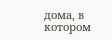дома, в котором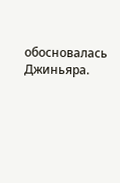обосновалась Джиньяра.